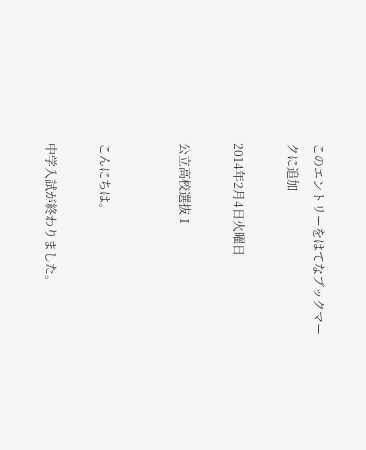このエントリーをはてなブックマークに追加

2014年2月4日火曜日

公立高校選抜Ⅰ


こんにちは。

中学入試が終わりました。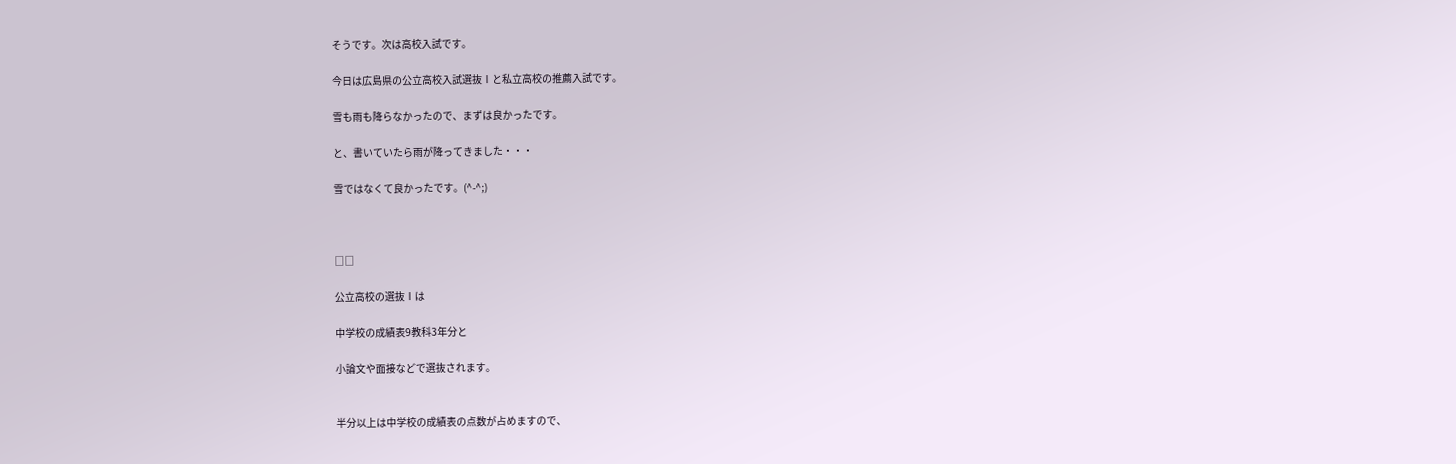そうです。次は高校入試です。

今日は広島県の公立高校入試選抜Ⅰと私立高校の推薦入試です。

雪も雨も降らなかったので、まずは良かったです。

と、書いていたら雨が降ってきました・・・

雪ではなくて良かったです。(^-^;)



□□

公立高校の選抜Ⅰは

中学校の成績表9教科3年分と

小論文や面接などで選抜されます。


半分以上は中学校の成績表の点数が占めますので、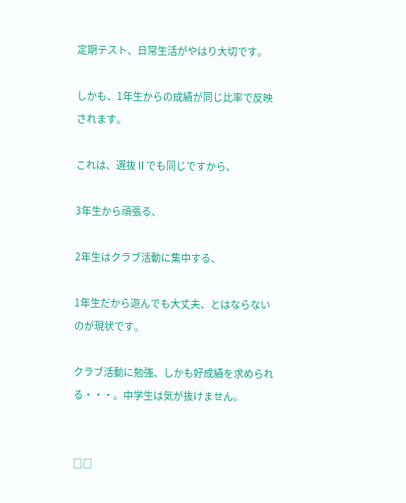定期テスト、日常生活がやはり大切です。

しかも、1年生からの成績が同じ比率で反映されます。

これは、選抜Ⅱでも同じですから、

3年生から頑張る、

2年生はクラブ活動に集中する、

1年生だから遊んでも大丈夫、とはならないのが現状です。

クラブ活動に勉強、しかも好成績を求められる・・・。中学生は気が抜けません。


□□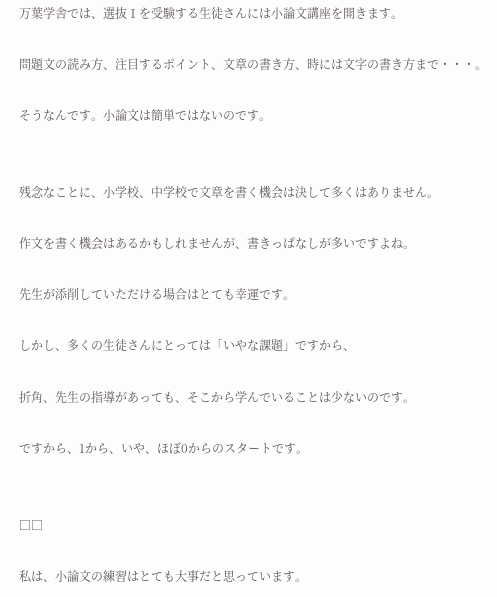万葉学舎では、選抜Ⅰを受験する生徒さんには小論文講座を開きます。

問題文の読み方、注目するポイント、文章の書き方、時には文字の書き方まで・・・。

そうなんです。小論文は簡単ではないのです。


残念なことに、小学校、中学校で文章を書く機会は決して多くはありません。

作文を書く機会はあるかもしれませんが、書きっぱなしが多いですよね。

先生が添削していただける場合はとても幸運です。

しかし、多くの生徒さんにとっては「いやな課題」ですから、

折角、先生の指導があっても、そこから学んでいることは少ないのです。

ですから、1から、いや、ほぼ0からのスタートです。


□□

私は、小論文の練習はとても大事だと思っています。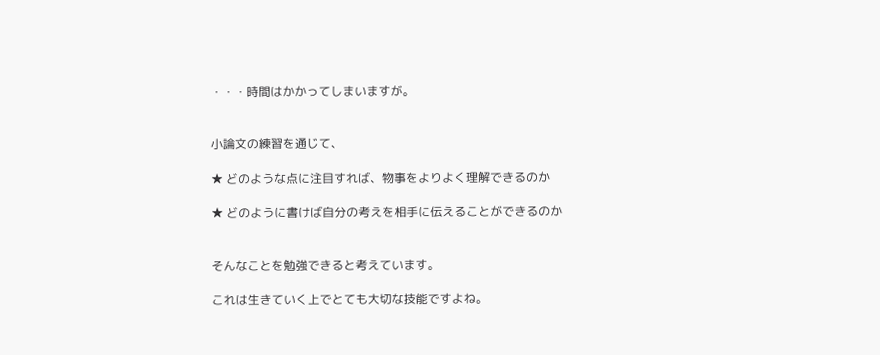・・・時間はかかってしまいますが。


小論文の練習を通じて、

★ どのような点に注目すれば、物事をよりよく理解できるのか

★ どのように書けば自分の考えを相手に伝えることができるのか


そんなことを勉強できると考えています。

これは生きていく上でとても大切な技能ですよね。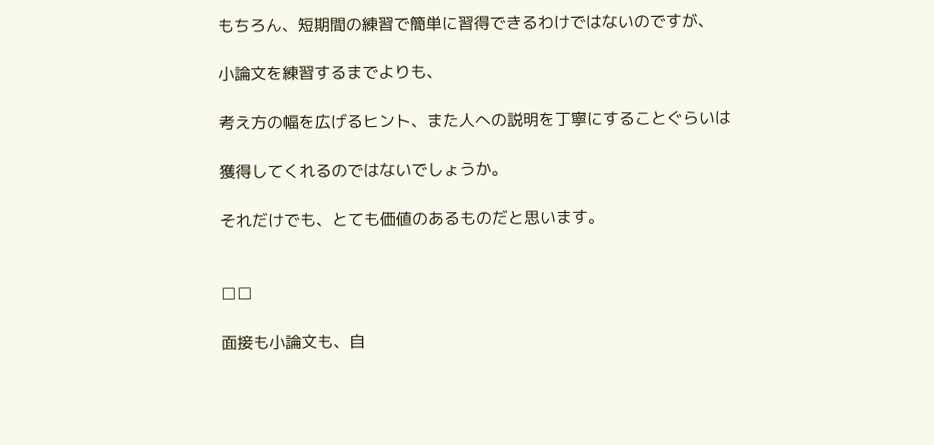もちろん、短期間の練習で簡単に習得できるわけではないのですが、

小論文を練習するまでよりも、

考え方の幅を広げるヒント、また人への説明を丁寧にすることぐらいは

獲得してくれるのではないでしょうか。

それだけでも、とても価値のあるものだと思います。


□□

面接も小論文も、自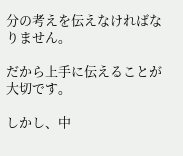分の考えを伝えなければなりません。

だから上手に伝えることが大切です。

しかし、中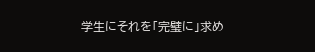学生にそれを「完璧に」求め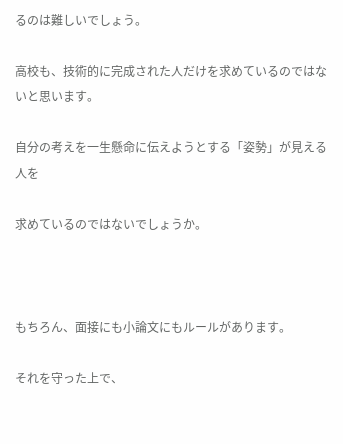るのは難しいでしょう。

高校も、技術的に完成された人だけを求めているのではないと思います。

自分の考えを一生懸命に伝えようとする「姿勢」が見える人を

求めているのではないでしょうか。



もちろん、面接にも小論文にもルールがあります。

それを守った上で、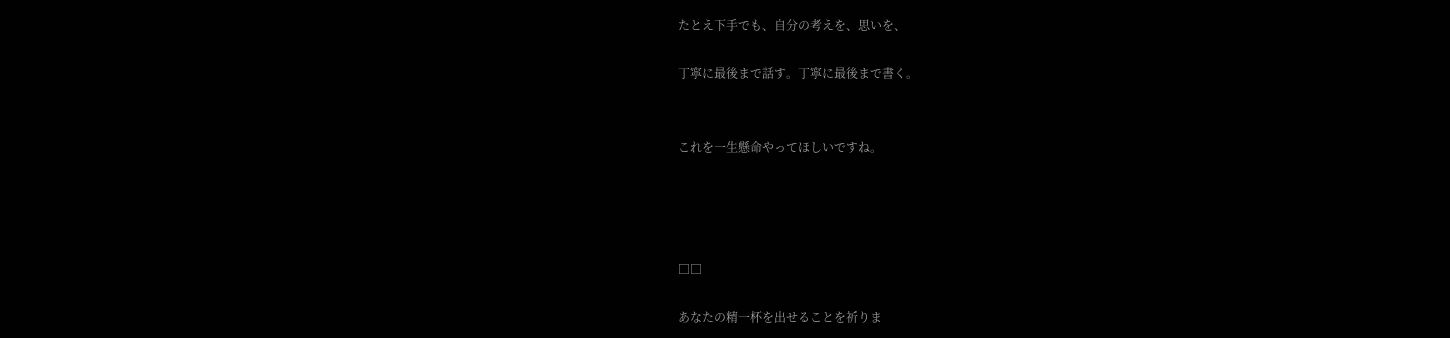たとえ下手でも、自分の考えを、思いを、

丁寧に最後まで話す。丁寧に最後まで書く。


これを一生懸命やってほしいですね。




□□

あなたの精一杯を出せることを祈りま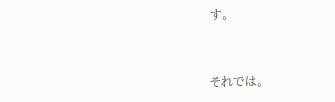す。



それでは。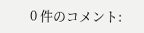0 件のコメント: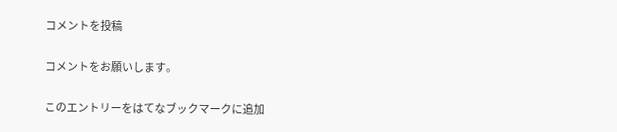コメントを投稿

コメントをお願いします。

このエントリーをはてなブックマークに追加